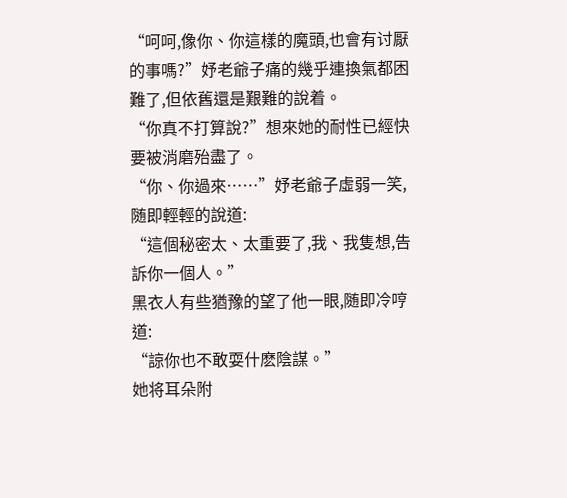“呵呵,像你、你這樣的魔頭,也會有讨厭的事嗎?”妤老爺子痛的幾乎連換氣都困難了,但依舊還是艱難的說着。
“你真不打算說?”想來她的耐性已經快要被消磨殆盡了。
“你、你過來……”妤老爺子虛弱一笑,随即輕輕的說道:
“這個秘密太、太重要了,我、我隻想,告訴你一個人。”
黑衣人有些猶豫的望了他一眼,随即冷哼道:
“諒你也不敢耍什麽陰謀。”
她将耳朵附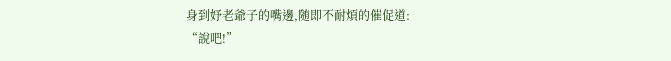身到妤老爺子的嘴邊,随即不耐煩的催促道:
“說吧!”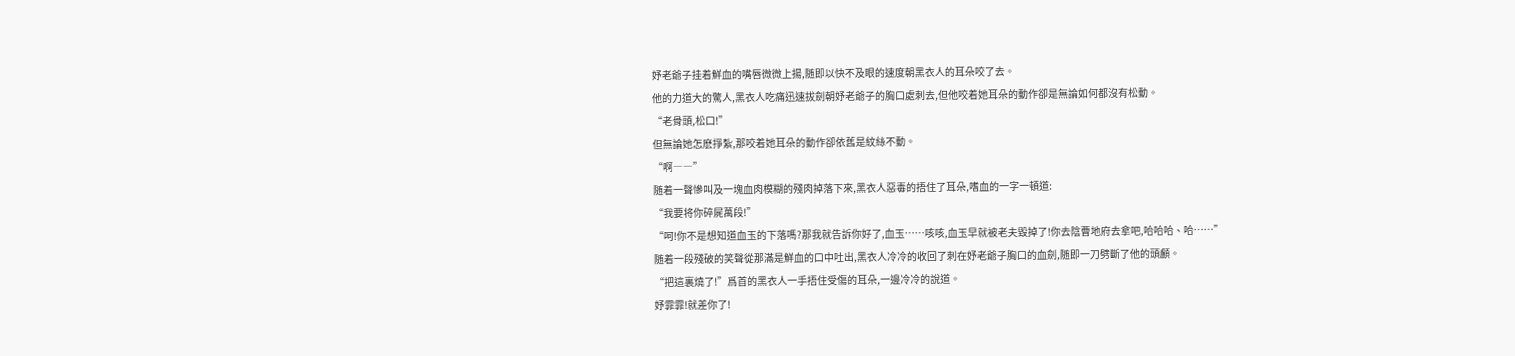妤老爺子挂着鮮血的嘴唇微微上揚,随即以快不及眼的速度朝黑衣人的耳朵咬了去。
他的力道大的驚人,黑衣人吃痛迅速拔劍朝妤老爺子的胸口處刺去,但他咬着她耳朵的動作卻是無論如何都沒有松動。
“老骨頭,松口!”
但無論她怎麽掙紮,那咬着她耳朵的動作卻依舊是紋絲不動。
“啊――”
随着一聲慘叫及一塊血肉模糊的殘肉掉落下來,黑衣人惡毒的捂住了耳朵,嗜血的一字一頓道:
“我要将你碎屍萬段!”
“呵!你不是想知道血玉的下落嗎?那我就告訴你好了,血玉……咳咳,血玉早就被老夫毀掉了!你去陰曹地府去拿吧,哈哈哈、哈……”
随着一段殘破的笑聲從那滿是鮮血的口中吐出,黑衣人冷冷的收回了刺在妤老爺子胸口的血劍,随即一刀劈斷了他的頭顱。
“把這裏燒了!”爲首的黑衣人一手捂住受傷的耳朵,一邊冷冷的說道。
妤霏霏!就差你了!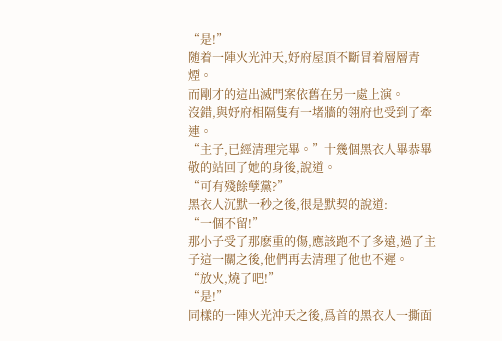“是!”
随着一陣火光沖天,妤府屋頂不斷冒着層層青煙。
而剛才的這出滅門案依舊在另一處上演。
沒錯,與妤府相隔隻有一堵牆的翎府也受到了牽連。
“主子,已經清理完畢。”十幾個黑衣人畢恭畢敬的站回了她的身後,說道。
“可有殘餘孽黨?”
黑衣人沉默一秒之後,很是默契的說道:
“一個不留!”
那小子受了那麽重的傷,應該跑不了多遠,過了主子這一關之後,他們再去清理了他也不遲。
“放火,燒了吧!”
“是!”
同樣的一陣火光沖天之後,爲首的黑衣人一撕面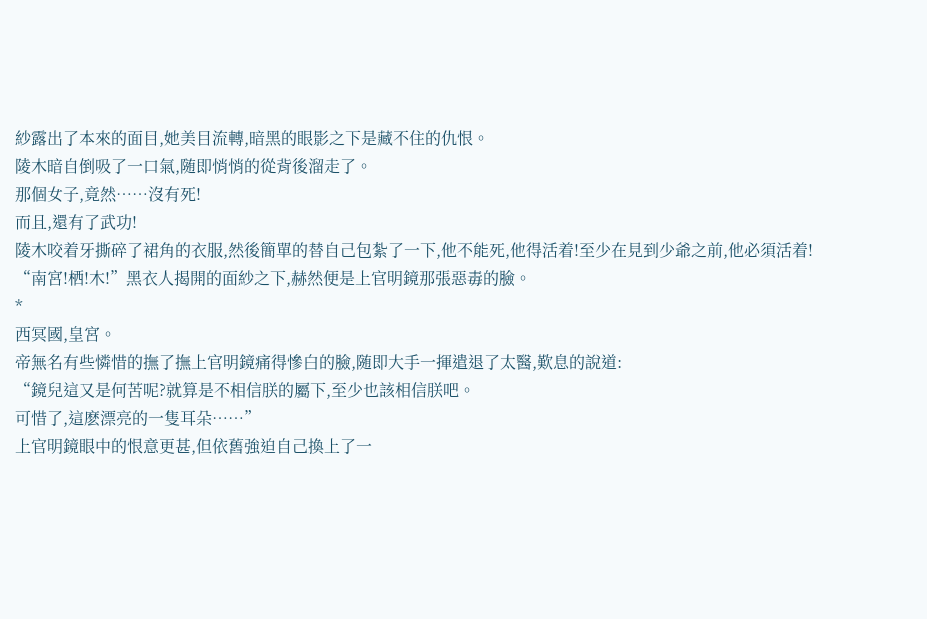紗露出了本來的面目,她美目流轉,暗黑的眼影之下是藏不住的仇恨。
陵木暗自倒吸了一口氣,随即悄悄的從背後溜走了。
那個女子,竟然……沒有死!
而且,還有了武功!
陵木咬着牙撕碎了裙角的衣服,然後簡單的替自己包紮了一下,他不能死,他得活着!至少在見到少爺之前,他必須活着!
“南宮!栖!木!”黑衣人揭開的面紗之下,赫然便是上官明鏡那張惡毒的臉。
*
西冥國,皇宮。
帝無名有些憐惜的撫了撫上官明鏡痛得慘白的臉,随即大手一揮遣退了太醫,歎息的說道:
“鏡兒這又是何苦呢?就算是不相信朕的屬下,至少也該相信朕吧。
可惜了,這麽漂亮的一隻耳朵……”
上官明鏡眼中的恨意更甚,但依舊強迫自己換上了一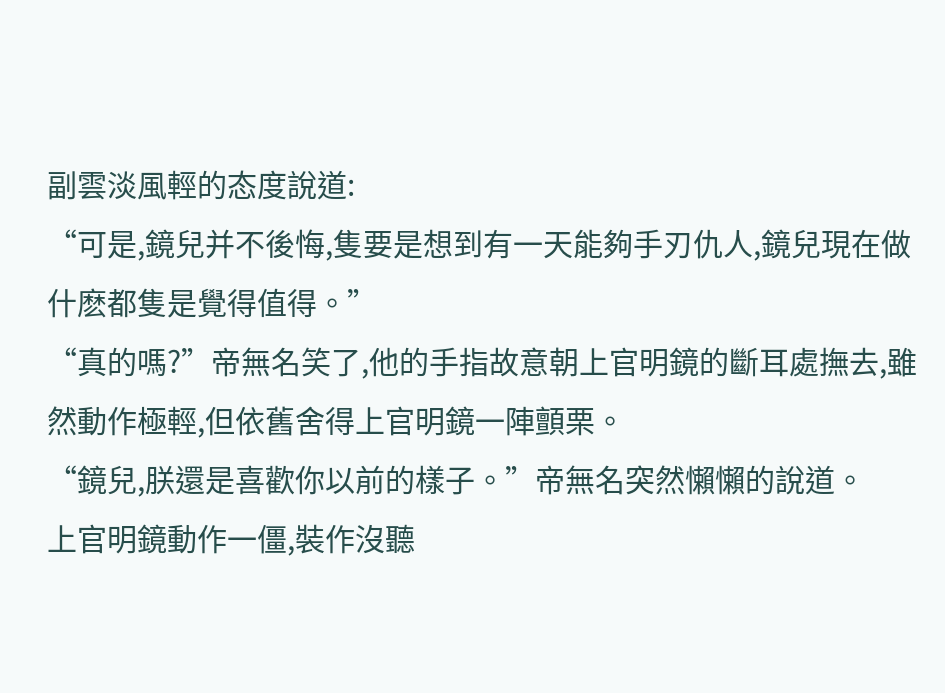副雲淡風輕的态度說道:
“可是,鏡兒并不後悔,隻要是想到有一天能夠手刃仇人,鏡兒現在做什麽都隻是覺得值得。”
“真的嗎?”帝無名笑了,他的手指故意朝上官明鏡的斷耳處撫去,雖然動作極輕,但依舊舍得上官明鏡一陣顫栗。
“鏡兒,朕還是喜歡你以前的樣子。”帝無名突然懶懶的說道。
上官明鏡動作一僵,裝作沒聽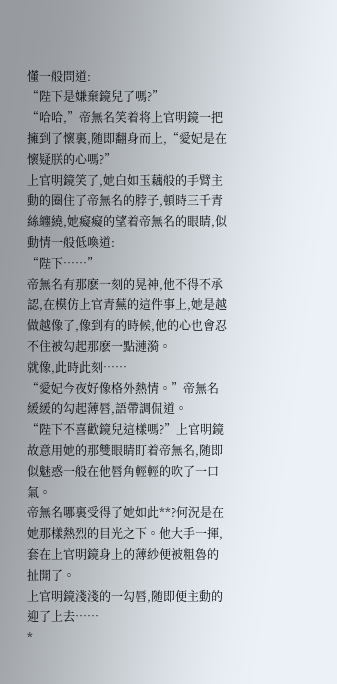懂一般問道:
“陛下是嫌棄鏡兒了嗎?”
“哈哈,”帝無名笑着将上官明鏡一把擁到了懷裏,随即翻身而上,“愛妃是在懷疑朕的心嗎?”
上官明鏡笑了,她白如玉藕般的手臂主動的圈住了帝無名的脖子,頓時三千青絲纏繞,她癡癡的望着帝無名的眼睛,似動情一般低喚道:
“陛下……”
帝無名有那麽一刻的晃神,他不得不承認,在模仿上官青蕪的這件事上,她是越做越像了,像到有的時候,他的心也會忍不住被勾起那麽一點漣漪。
就像,此時此刻……
“愛妃今夜好像格外熱情。”帝無名緩緩的勾起薄唇,語帶調侃道。
“陛下不喜歡鏡兒這樣嗎?”上官明鏡故意用她的那雙眼睛盯着帝無名,随即似魅惑一般在他唇角輕輕的吹了一口氣。
帝無名哪裏受得了她如此**?何況是在她那樣熱烈的目光之下。他大手一揮,套在上官明鏡身上的薄紗便被粗魯的扯開了。
上官明鏡淺淺的一勾唇,随即便主動的迎了上去……
*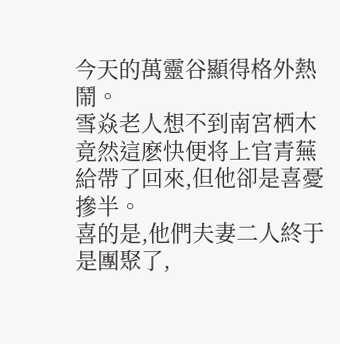今天的萬靈谷顯得格外熱鬧。
雪焱老人想不到南宮栖木竟然這麽快便将上官青蕪給帶了回來,但他卻是喜憂摻半。
喜的是,他們夫妻二人終于是團聚了,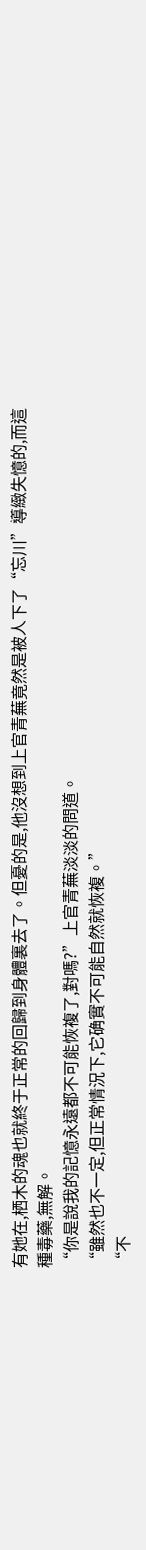有她在,栖木的魂也就終于正常的回歸到身體裏去了。但憂的是,他沒想到上官青蕪竟然是被人下了“忘川”導緻失憶的,而這種毒藥,無解。
“你是說我的記憶永遠都不可能恢複了,對嗎?”上官青蕪淡淡的問道。
“雖然也不一定,但正常情況下,它确實不可能自然就恢複。”
“不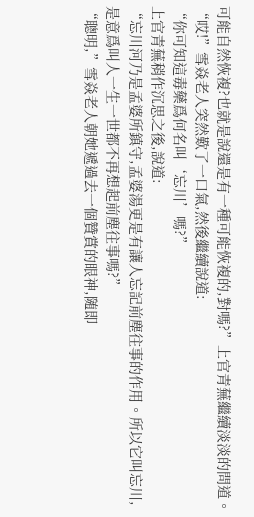可能自然恢複?也就是說還是有一種可能恢複的,對嗎?”上官青蕪繼續淡淡的問道。
“哎!”雪焱老人突然歎了一口氣,然後繼續說道:
“你可知這毒藥爲何名叫‘忘川’嗎?”
上官青蕪稍作沉思之後,說道:
“忘川河乃是孟婆所鎮守,孟婆湯更是有讓人忘記前塵往事的作用。所以它叫忘川,是意爲叫人一生一世都不再想起前塵往事嗎?”
“聰明,”雪焱老人朝她遞過去一個贊賞的眼神,随即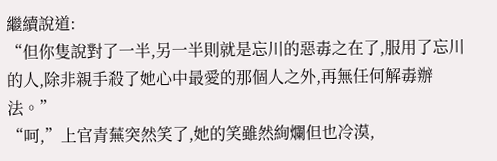繼續說道:
“但你隻說對了一半,另一半則就是忘川的惡毒之在了,服用了忘川的人,除非親手殺了她心中最愛的那個人之外,再無任何解毒辦法。”
“呵,”上官青蕪突然笑了,她的笑雖然絢爛但也冷漠,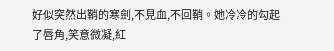好似突然出鞘的寒劍,不見血,不回鞘。她冷冷的勾起了唇角,笑意微凝,紅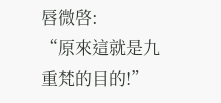唇微啓:
“原來這就是九重梵的目的!”